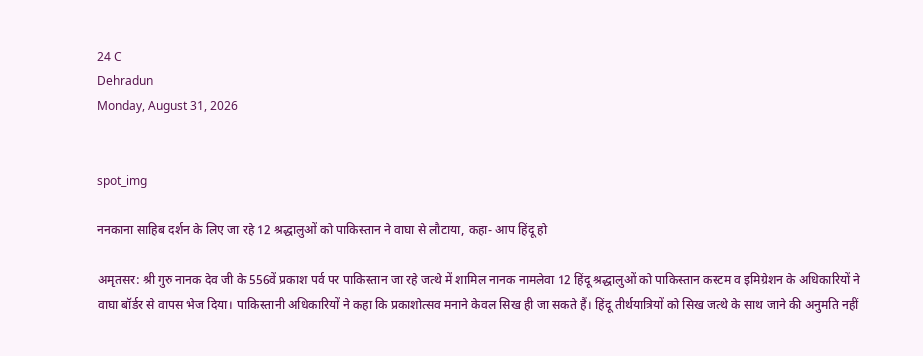24 C
Dehradun
Monday, August 31, 2026


spot_img

ननकाना साहिब दर्शन के लिए जा रहे 12 श्रद्धालुओं को पाकिस्तान ने वाघा से लौटाया, कहा- आप हिंदू हो

अमृतसर: श्री गुरु नानक देव जी के 556वें प्रकाश पर्व पर पाकिस्तान जा रहे जत्थे में शामिल नानक नामलेवा 12 हिंदू श्रद्धालुओं को पाकिस्तान कस्टम व इमिग्रेशन के अधिकारियों ने वाघा बॉर्डर से वापस भेज दिया। पाकिस्तानी अधिकारियों ने कहा कि प्रकाशोत्सव मनाने केवल सिख ही जा सकते हैं। हिंदू तीर्थयात्रियों को सिख जत्थे के साथ जाने की अनुमति नहीं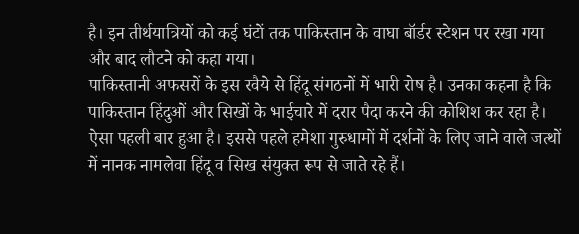है। इन तीर्थयात्रियों को कई घंटों तक पाकिस्तान के वाघा बॉर्डर स्टेशन पर रखा गया और बाद लौटने को कहा गया।
पाकिस्तानी अफसरों के इस रवैये से हिंदू संगठनों में भारी रोष है। उनका कहना है कि पाकिस्तान हिंदुओं और सिखों के भाईचारे में दरार पैदा करने की कोशिश कर रहा है। ऐसा पहली बार हुआ है। इससे पहले हमेशा गुरुधामों में दर्शनों के लिए जाने वाले जत्थों में नानक नामलेवा हिंदू व सिख संयुक्त रूप से जाते रहे हैं।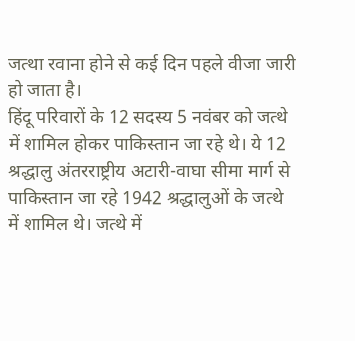जत्था रवाना होने से कई दिन पहले वीजा जारी हो जाता है।
हिंदू परिवारों के 12 सदस्य 5 नवंबर को जत्थे में शामिल होकर पाकिस्तान जा रहे थे। ये 12 श्रद्धालु अंतरराष्ट्रीय अटारी-वाघा सीमा मार्ग से पाकिस्तान जा रहे 1942 श्रद्धालुओं के जत्थे में शामिल थे। जत्थे में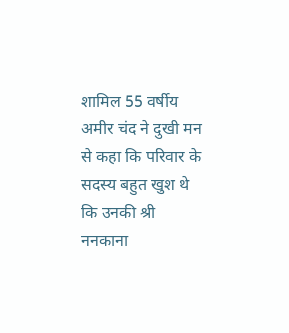शामिल 55 वर्षीय अमीर चंद ने दुखी मन से कहा कि परिवार के सदस्य बहुत खुश थे कि उनकी श्री ननकाना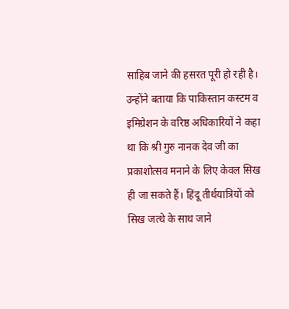साहिब जाने की हसरत पूरी हो रही है। उन्होंने बताया कि पाकिस्तान कस्टम व इमिग्रेशन के वरिष्ठ अधिकारियों ने कहा था कि श्री गुरु नानक देव जी का प्रकाशोत्सव मनाने के लिए केवल सिख ही जा सकते हैं। हिंदू तीर्थयात्रियों को सिख जत्थे के साथ जाने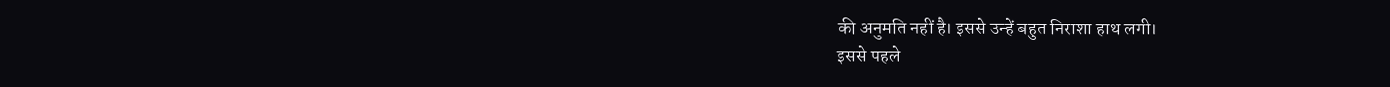की अनुमति नहीं है। इससे उन्हें बहुत निराशा हाथ लगी।
इससे पहले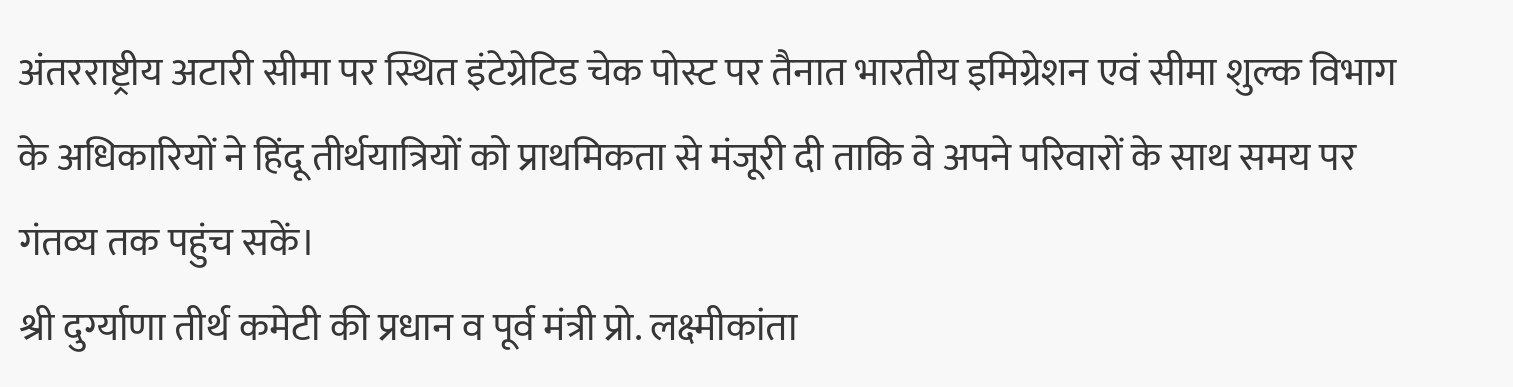अंतरराष्ट्रीय अटारी सीमा पर स्थित इंटेग्रेटिड चेक पोस्ट पर तैनात भारतीय इमिग्रेशन एवं सीमा शुल्क विभाग के अधिकारियों ने हिंदू तीर्थयात्रियों को प्राथमिकता से मंजूरी दी ताकि वे अपने परिवारों के साथ समय पर गंतव्य तक पहुंच सकें।
श्री दुर्ग्याणा तीर्थ कमेटी की प्रधान व पूर्व मंत्री प्रो. लक्ष्मीकांता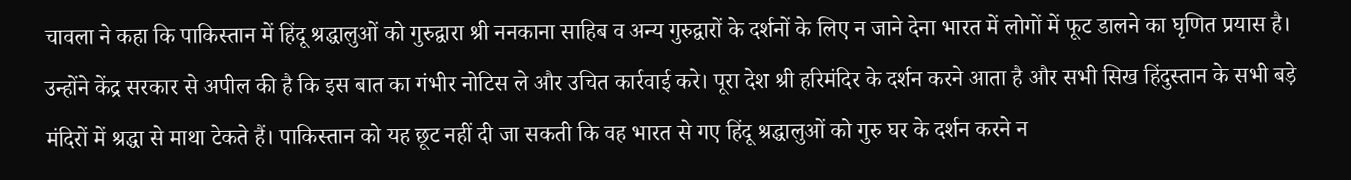चावला ने कहा कि पाकिस्तान में हिंदू श्रद्धालुओं को गुरुद्वारा श्री ननकाना साहिब व अन्य गुरुद्वारों के दर्शनों के लिए न जाने देना भारत में लोगों में फूट डालने का घृणित प्रयास है। उन्होंने केंद्र सरकार से अपील की है कि इस बात का गंभीर नोटिस ले और उचित कार्रवाई करे। पूरा देश श्री हरिमंदिर के दर्शन करने आता है और सभी सिख हिंदुस्तान के सभी बड़े मंदिरों में श्रद्धा से माथा टेकते हैं। पाकिस्तान को यह छूट नहीं दी जा सकती कि वह भारत से गए हिंदू श्रद्धालुओं को गुरु घर के दर्शन करने न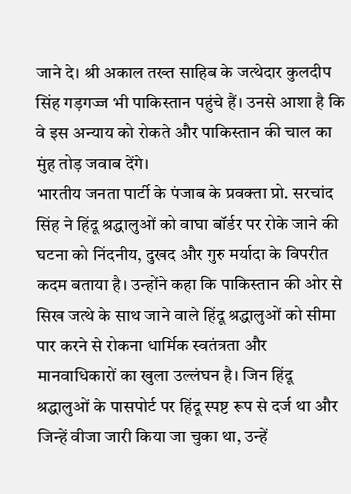जाने दे। श्री अकाल तख्त साहिब के जत्थेदार कुलदीप सिंह गड़गज्ज भी पाकिस्तान पहुंचे हैं। उनसे आशा है कि वे इस अन्याय को रोकते और पाकिस्तान की चाल का मुंह तोड़ जवाब देंगे।
भारतीय जनता पार्टी के पंजाब के प्रवक्ता प्रो. सरचांद सिंह ने हिंदू श्रद्धालुओं को वाघा बॉर्डर पर रोके जाने की घटना को निंदनीय, दुखद और गुरु मर्यादा के विपरीत कदम बताया है। उन्होंने कहा कि पाकिस्तान की ओर से सिख जत्थे के साथ जाने वाले हिंदू श्रद्धालुओं को सीमा पार करने से रोकना धार्मिक स्वतंत्रता और मानवाधिकारों का खुला उल्लंघन है। जिन हिंदू श्रद्धालुओं के पासपोर्ट पर हिंदू स्पष्ट रूप से दर्ज था और जिन्हें वीजा जारी किया जा चुका था, उन्हें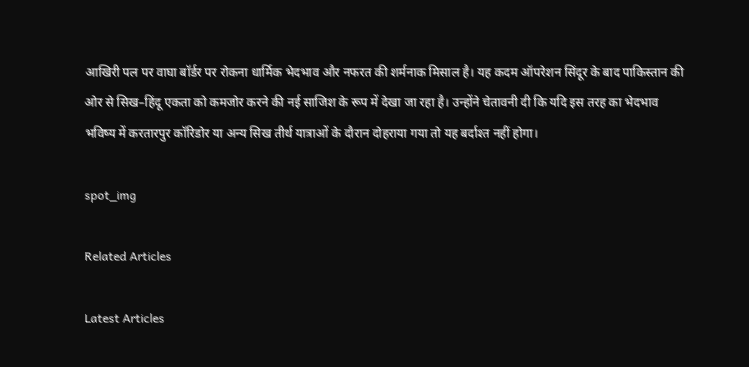आखिरी पल पर वाघा बॉर्डर पर रोकना धार्मिक भेदभाव और नफरत की शर्मनाक मिसाल है। यह कदम ऑपरेशन सिंदूर के बाद पाकिस्तान की ओर से सिख–हिंदू एकता को कमजोर करने की नई साजिश के रूप में देखा जा रहा है। उन्होंने चेतावनी दी कि यदि इस तरह का भेदभाव भविष्य में करतारपुर कॉरिडोर या अन्य सिख तीर्थ यात्राओं के दौरान दोहराया गया तो यह बर्दाश्त नहीं होगा।

spot_img

Related Articles

Latest Articles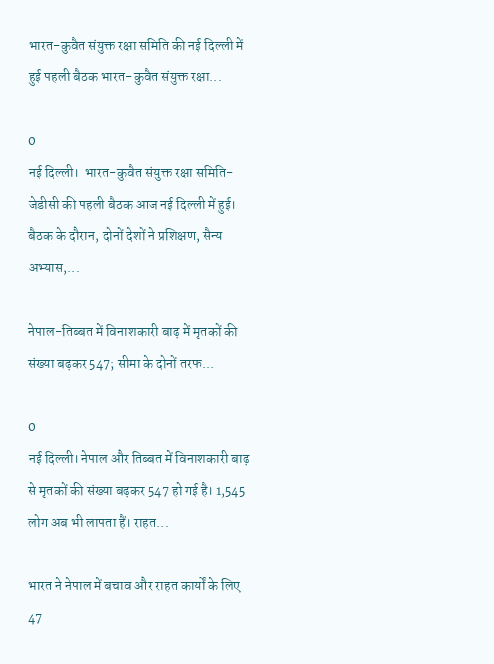भारत-कुवैत संयुक्त रक्षा समिति की नई दिल्ली में हुई पहली बैठक भारत-कुवैत संयुक्त रक्षा...

0
नई दिल्ली।  भारत-कुवैत संयुक्त रक्षा समिति- जेडीसी की पहली बैठक आज नई दिल्ली में हुई। बैठक के दौरान, दोनों देशों ने प्रशिक्षण, सैन्य अभ्यास,...

नेपाल-तिब्बत में विनाशकारी बाढ़ में मृतकों की संख्या बढ़कर 547; सीमा के दोनों तरफ...

0
नई दिल्ली। नेपाल और तिब्बत में विनाशकारी बाढ़ से मृतकों की संख्या बढ़कर 547 हो गई है। 1,545 लोग अब भी लापता हैं। राहत...

भारत ने नेपाल में बचाव और राहत कार्यों के लिए 47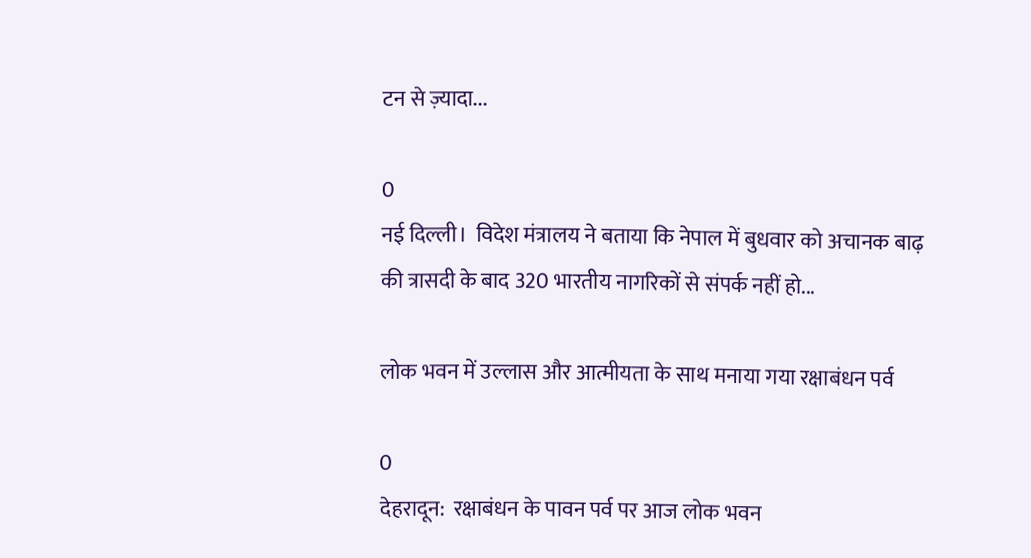टन से ज़्यादा...

0
नई दिल्ली।  विदेश मंत्रालय ने बताया कि नेपाल में बुधवार को अचानक बाढ़ की त्रासदी के बाद 320 भारतीय नागरिकों से संपर्क नहीं हो...

लोक भवन में उल्लास और आत्मीयता के साथ मनाया गया रक्षाबंधन पर्व

0
देहरादून:  रक्षाबंधन के पावन पर्व पर आज लोक भवन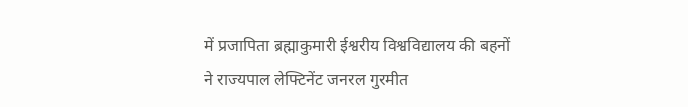में प्रजापिता ब्रह्माकुमारी ईश्वरीय विश्वविद्यालय की बहनों ने राज्यपाल लेफ्टिनेंट जनरल गुरमीत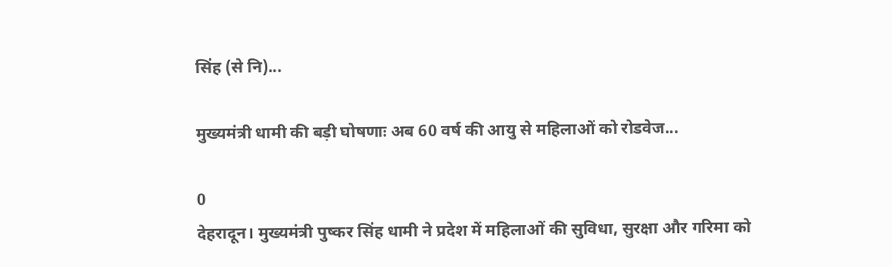सिंह (से नि)...

मुख्यमंत्री धामी की बड़ी घोषणाः अब 60 वर्ष की आयु से महिलाओं को रोडवेज...

0
देहरादून। मुख्यमंत्री पुष्कर सिंह धामी ने प्रदेश में महिलाओं की सुविधा, सुरक्षा और गरिमा को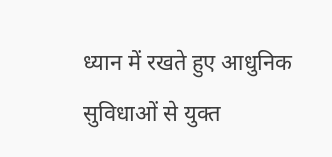ध्यान में रखते हुए आधुनिक सुविधाओं से युक्त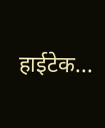हाईटेक...